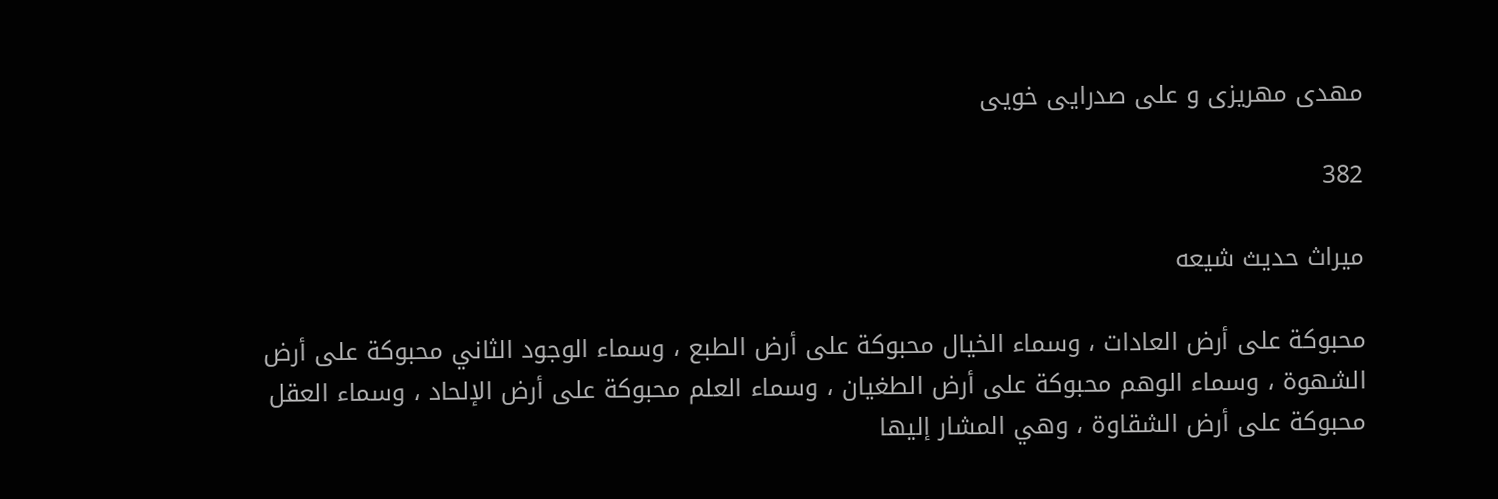مهدى مهريزى و على صدرايى خويى

382

ميراث حديث شيعه

محبوكة على أرض العادات ، وسماء الخيال محبوكة على أرض الطبع ، وسماء الوجود الثاني محبوكة على أرض الشهوة ، وسماء الوهم محبوكة على أرض الطغيان ، وسماء العلم محبوكة على أرض الإلحاد ، وسماء العقل محبوكة على أرض الشقاوة ، وهي المشار إليها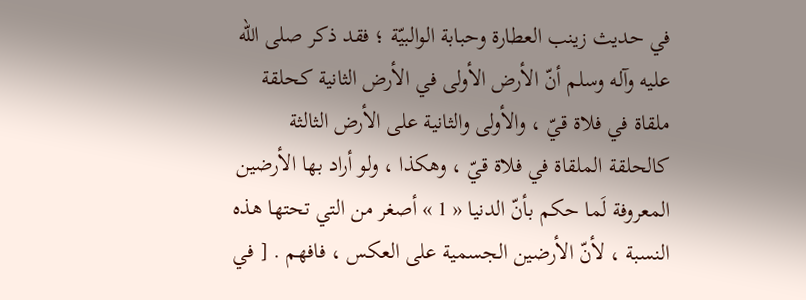في حديث زينب العطارة وحبابة الوالبيّة ؛ فقد ذكر صلى الله عليه وآله وسلم أنّ الأرض الأولى في الأرض الثانية كحلقة ملقاة في فلاة قيّ ، والأولى والثانية على الأرض الثالثة كالحلقة الملقاة في فلاة قيّ ، وهكذا ، ولو أراد بها الأرضين المعروفة لَما حكم بأنّ الدنيا « 1 » أصغر من التي تحتها هذه النسبة ، لأنّ الأرضين الجسمية على العكس ، فافهم . [ في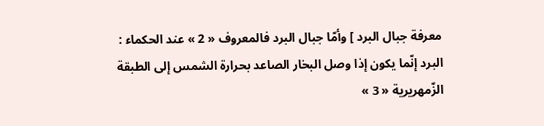معرفة جبال البرد ] وأمّا جبال البرد فالمعروف « 2 » عند الحكماء : البرد إنّما يكون إذا وصل البخار الصاعد بحرارة الشمس إلى الطبقة الزّمهريرية « 3 »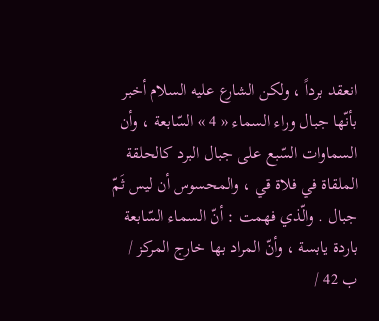انعقد برداً ، ولكن الشارع عليه السلام أخبر بأنّها جبال وراء السماء « 4 » السّابعة ، وأن السماوات السّبع على جبال البرد كالحلقة الملقاة في فلاة قي ، والمحسوس أن ليس ثَمّ جبال . والّذي فهمت : أنّ السماء السّابعة باردة يابسة ، وأنّ المراد بها خارج المركز / ب 42 /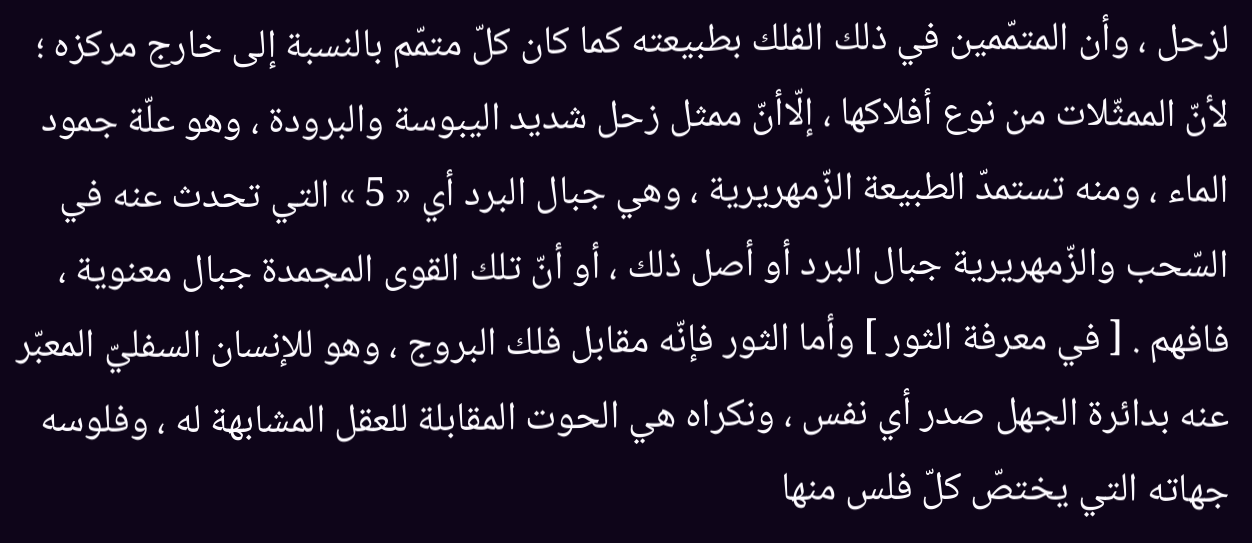لزحل ، وأن المتمّمين في ذلك الفلك بطبيعته كما كان كلّ متمّم بالنسبة إلى خارج مركزه ؛ لأنّ الممثّلات من نوع أفلاكها ، إلّاأنّ ممثل زحل شديد اليبوسة والبرودة ، وهو علّة جمود الماء ، ومنه تستمدّ الطبيعة الزّمهريرية ، وهي جبال البرد أي « 5 » التي تحدث عنه في السّحب والزّمهريرية جبال البرد أو أصل ذلك ، أو أنّ تلك القوى المجمدة جبال معنوية ، فافهم . [ في معرفة الثور ] وأما الثور فإنّه مقابل فلك البروج ، وهو للإنسان السفليّ المعبّر عنه بدائرة الجهل صدر أي نفس ، ونكراه هي الحوت المقابلة للعقل المشابهة له ، وفلوسه جهاته التي يختصّ كلّ فلس منها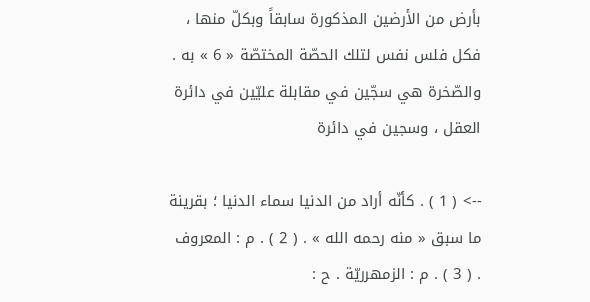بأرض من الأرضين المذكورة سابقاً وبكلّ منها ، فكل فلس نفس لتلك الحصّة المختصّة « 6 » به . والصّخرة هي سجّين في مقابلة عليّين في دائرة العقل ، وسجين في دائرة

--> ( 1 ) . كأنّه أراد من الدنيا سماء الدنيا ؛ بقرينة ما سبق « منه رحمه الله » . ( 2 ) . م : المعروف . ( 3 ) . م : الزمهرريّة . ح :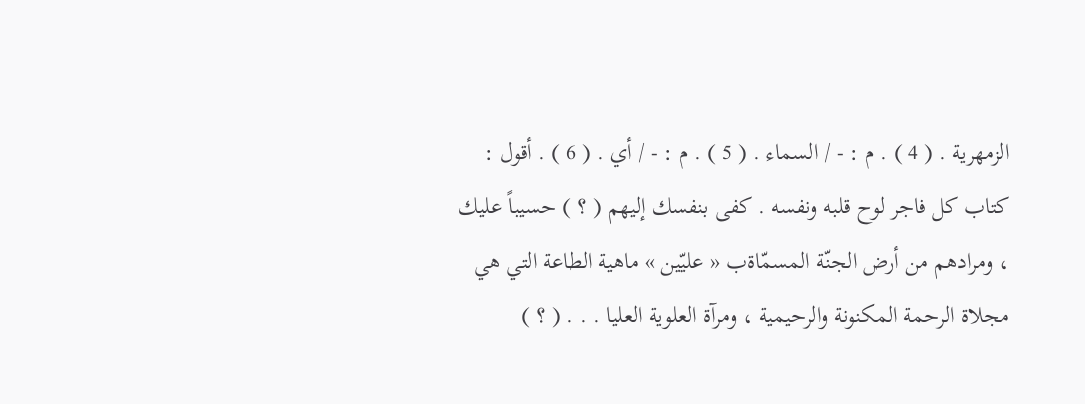الزمهرية . ( 4 ) . م : - / السماء . ( 5 ) . م : - / أي . ( 6 ) . أقول : كتاب كل فاجر لوح قلبه ونفسه . كفى بنفسك إليهم ( ؟ ) حسيباً عليك ، ومرادهم من أرض الجنّة المسمّاةب « عليّين » ماهية الطاعة التي هي مجلاة الرحمة المكنونة والرحيمية ، ومرآة العلوية العليا . . . ( ؟ )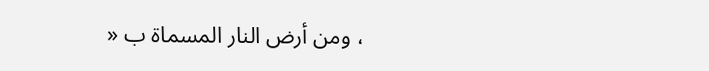، ومن أرض النار المسماة ب «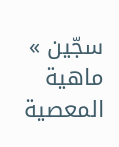سجّين » ماهية المعصية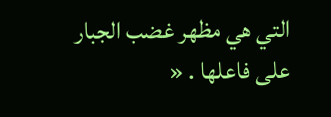التي هي مظهر غضب الجبار على فاعلها . «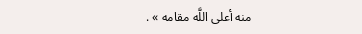منه أعلى اللَّه مقامه » .